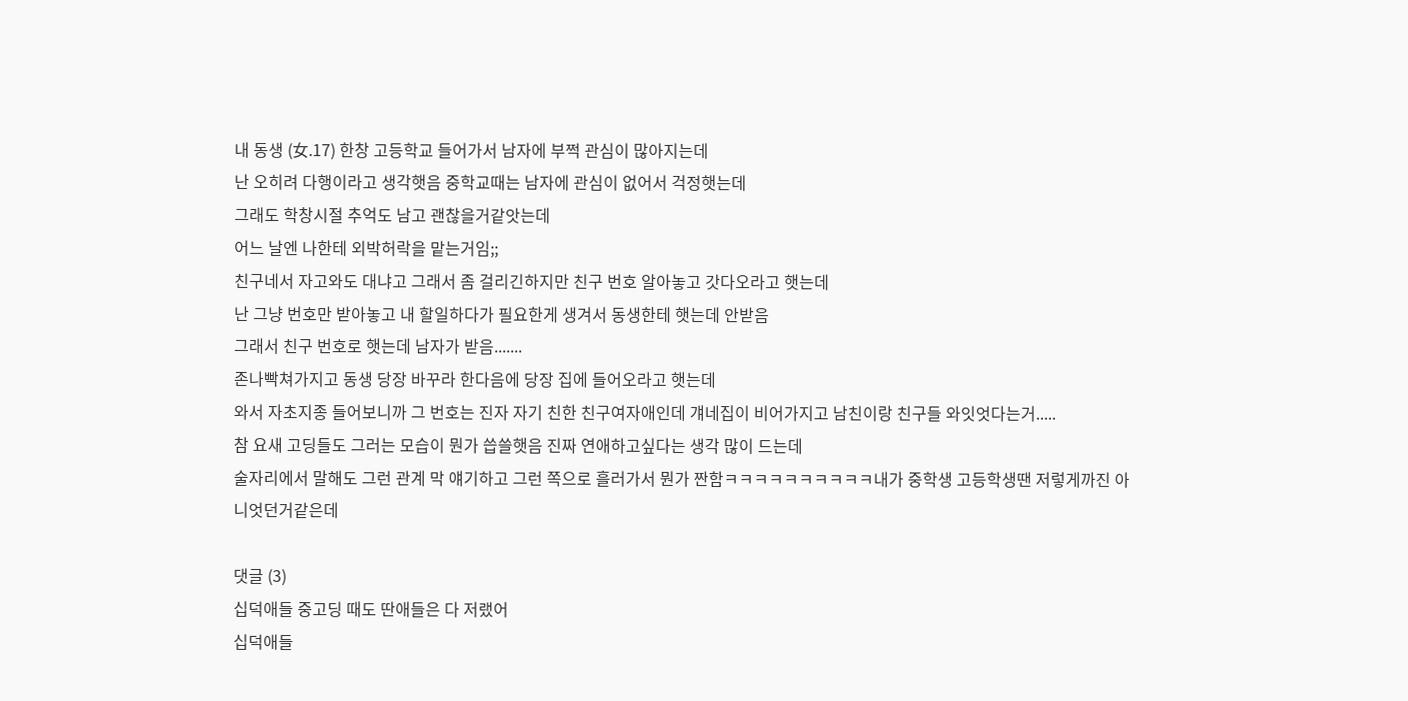내 동생 (女.17) 한창 고등학교 들어가서 남자에 부쩍 관심이 많아지는데
난 오히려 다행이라고 생각햇음 중학교때는 남자에 관심이 없어서 걱정햇는데
그래도 학창시절 추억도 남고 괜찮을거같앗는데
어느 날엔 나한테 외박허락을 맡는거임;;
친구네서 자고와도 대냐고 그래서 좀 걸리긴하지만 친구 번호 알아놓고 갓다오라고 햇는데
난 그냥 번호만 받아놓고 내 할일하다가 필요한게 생겨서 동생한테 햇는데 안받음
그래서 친구 번호로 햇는데 남자가 받음.......
존나빡쳐가지고 동생 당장 바꾸라 한다음에 당장 집에 들어오라고 햇는데
와서 자초지종 들어보니까 그 번호는 진자 자기 친한 친구여자애인데 걔네집이 비어가지고 남친이랑 친구들 와잇엇다는거.....
참 요새 고딩들도 그러는 모습이 뭔가 씁쓸햇음 진짜 연애하고싶다는 생각 많이 드는데
술자리에서 말해도 그런 관계 막 얘기하고 그런 쪽으로 흘러가서 뭔가 짠함ㅋㅋㅋㅋㅋㅋㅋㅋㅋㅋ내가 중학생 고등학생땐 저렇게까진 아니엇던거같은데

댓글 (3)
십덕애들 중고딩 때도 딴애들은 다 저랬어
십덕애들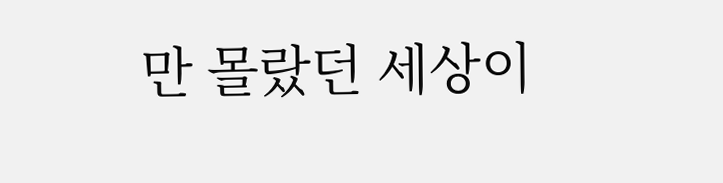만 몰랐던 세상이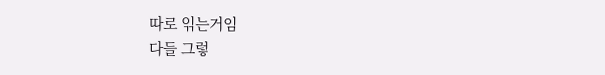따로 읶는거임
다들 그렇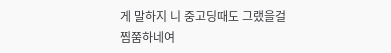게 말하지 니 중고딩때도 그랬을걸
찜쭘하네여